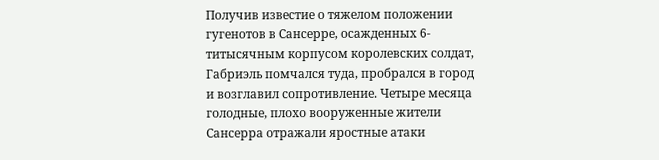Получив известие о тяжелом положении гугенотов в Сансерре, осажденных 6-титысячным корпусом королевских солдат, Габриэль помчался туда, пробрался в город и возглавил сопротивление. Четыре месяца голодные, плохо вооруженные жители Сансерра отражали яростные атаки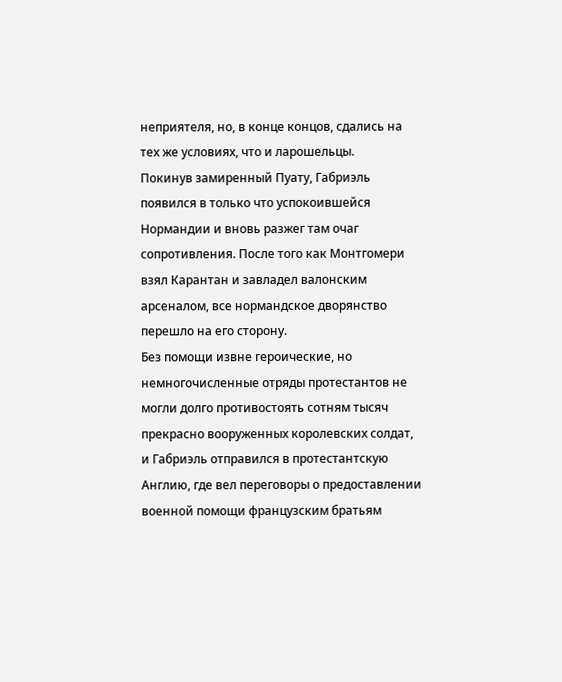неприятеля, но, в конце концов, сдались на тех же условиях, что и ларошельцы.
Покинув замиренный Пуату, Габриэль появился в только что успокоившейся Нормандии и вновь разжег там очаг сопротивления. После того как Монтгомери взял Карантан и завладел валонским арсеналом, все нормандское дворянство перешло на его сторону.
Без помощи извне героические, но немногочисленные отряды протестантов не могли долго противостоять сотням тысяч прекрасно вооруженных королевских солдат, и Габриэль отправился в протестантскую Англию, где вел переговоры о предоставлении военной помощи французским братьям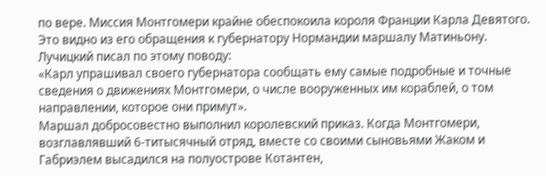по вере. Миссия Монтгомери крайне обеспокоила короля Франции Карла Девятого. Это видно из его обращения к губернатору Нормандии маршалу Матиньону. Лучицкий писал по этому поводу:
«Карл упрашивал своего губернатора сообщать ему самые подробные и точные сведения о движениях Монтгомери, о числе вооруженных им кораблей, о том направлении, которое они примут».
Маршал добросовестно выполнил королевский приказ. Когда Монтгомери, возглавлявший 6-титысячный отряд, вместе со своими сыновьями Жаком и Габриэлем высадился на полуострове Котантен,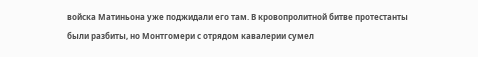войска Матиньона уже поджидали его там. В кровопролитной битве протестанты были разбиты, но Монтгомери с отрядом кавалерии сумел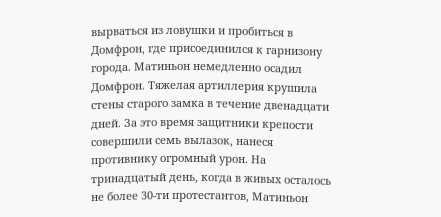вырваться из ловушки и пробиться в Домфрон, где присоединился к гарнизону города. Матиньон немедленно осадил Домфрон. Тяжелая артиллерия крушила стены старого замка в течение двенадцати дней. За это время защитники крепости совершили семь вылазок, нанеся противнику огромный урон. На тринадцатый день, когда в живых осталось не более 30-ти протестантов, Матиньон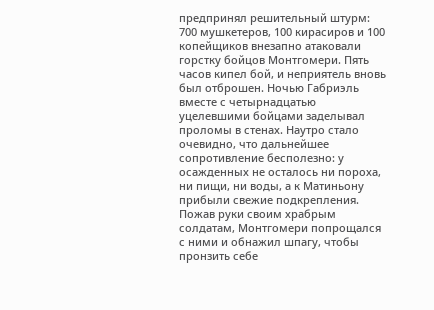предпринял решительный штурм: 700 мушкетеров, 100 кирасиров и 100 копейщиков внезапно атаковали горстку бойцов Монтгомери. Пять часов кипел бой, и неприятель вновь был отброшен. Ночью Габриэль вместе с четырнадцатью уцелевшими бойцами заделывал проломы в стенах. Наутро стало очевидно, что дальнейшее сопротивление бесполезно: у осажденных не осталось ни пороха, ни пищи, ни воды, а к Матиньону прибыли свежие подкрепления. Пожав руки своим храбрым солдатам, Монтгомери попрощался с ними и обнажил шпагу, чтобы пронзить себе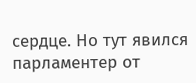сердце. Но тут явился парламентер от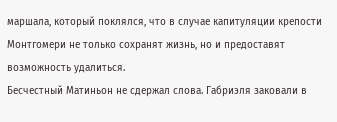маршала, который поклялся, что в случае капитуляции крепости Монтгомери не только сохранят жизнь, но и предоставят возможность удалиться.
Бесчестный Матиньон не сдержал слова. Габриэля заковали в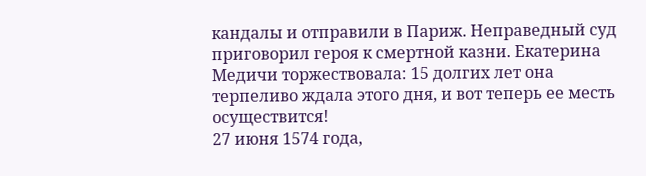кандалы и отправили в Париж. Неправедный суд приговорил героя к смертной казни. Екатерина Медичи торжествовала: 15 долгих лет она терпеливо ждала этого дня, и вот теперь ее месть осуществится!
27 июня 1574 года,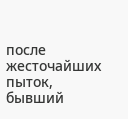после жесточайших пыток, бывший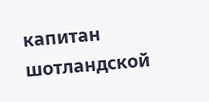капитан шотландской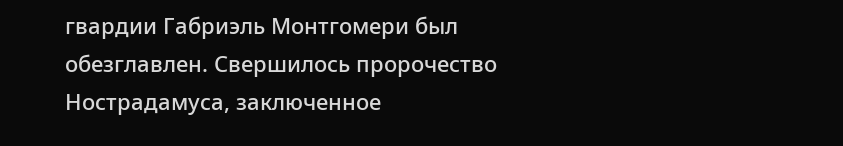гвардии Габриэль Монтгомери был обезглавлен. Свершилось пророчество Нострадамуса, заключенное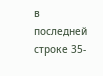в последней строке 35-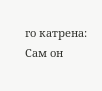го катрена:
Сам он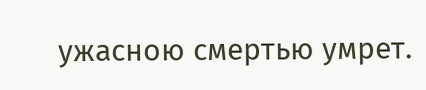ужасною смертью умрет.